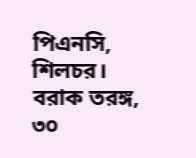পিএনসি, শিলচর।
বরাক তরঙ্গ, ৩০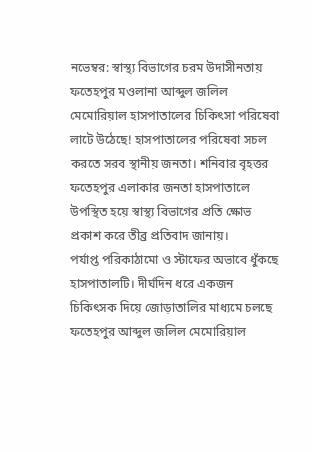নভেম্বর: স্বাস্থ্য বিভাগের চরম উদাসীনতায় ফতেহপুর মওলানা আব্দুল জলিল মেমোরিয়াল হাসপাতালের চিকিৎসা পরিষেবা লাটে উঠেছে! হাসপাতালের পরিষেবা সচল করতে সরব স্থানীয় জনতা। শনিবার বৃহত্তর ফতেহপুর এলাকার জনতা হাসপাতালে উপস্থিত হয়ে স্বাস্থ্য বিভাগের প্রতি ক্ষোভ প্রকাশ করে তীব্র প্রতিবাদ জানায়।
পর্যাপ্ত পরিকাঠামো ও স্টাফের অভাবে ধুঁকছে হাসপাতালটি। দীর্ঘদিন ধরে একজন চিকিৎসক দিয়ে জোড়াতালির মাধ্যমে চলছে ফতেহপুর আব্দুল জলিল মেমোরিয়াল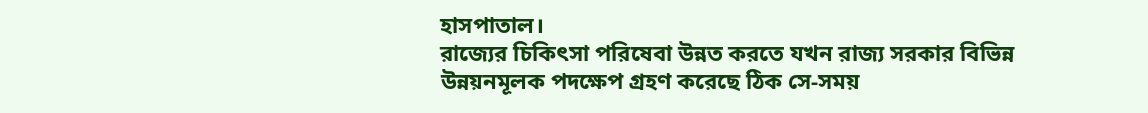হাসপাতাল।
রাজ্যের চিকিৎসা পরিষেবা উন্নত করতে যখন রাজ্য সরকার বিভিন্ন উন্নয়নমূলক পদক্ষেপ গ্রহণ করেছে ঠিক সে-সময়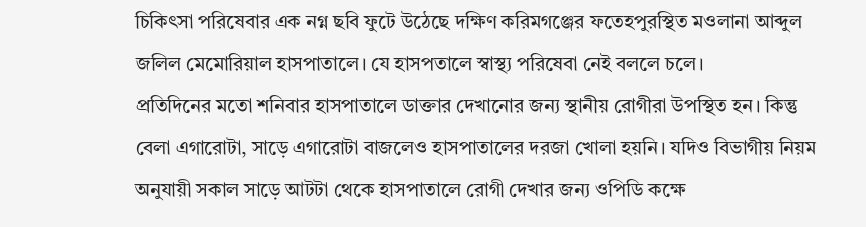চিকিৎসা পরিষেবার এক নগ্ন ছবি ফুটে উঠেছে দক্ষিণ করিমগঞ্জের ফতেহপুরস্থিত মওলানা আব্দুল জলিল মেমোরিয়াল হাসপাতালে। যে হাসপতালে স্বাস্থ্য পরিষেবা নেই বললে চলে।
প্রতিদিনের মতো শনিবার হাসপাতালে ডাক্তার দেখানোর জন্য স্থানীয় রোগীরা উপস্থিত হন। কিন্তু বেলা এগারোটা, সাড়ে এগারোটা বাজলেও হাসপাতালের দরজা খোলা হয়নি। যদিও বিভাগীয় নিয়ম অনুযায়ী সকাল সাড়ে আটটা থেকে হাসপাতালে রোগী দেখার জন্য ওপিডি কক্ষে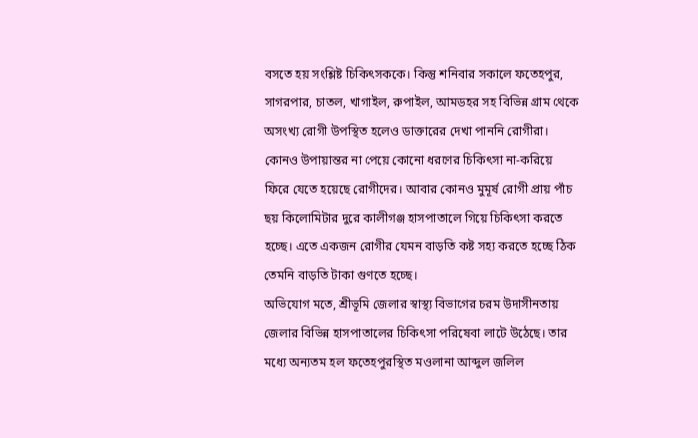বসতে হয় সংশ্লিষ্ট চিকিৎসককে। কিন্তু শনিবার সকালে ফতেহপুর, সাগরপার, চাতল, খাগাইল, রুপাইল, আমডহর সহ বিভিন্ন গ্রাম থেকে অসংখ্য রোগী উপস্থিত হলেও ডাক্তারের দেখা পাননি রোগীরা। কোনও উপায়ান্তর না পেয়ে কোনো ধরণের চিকিৎসা না-করিয়ে ফিরে যেতে হয়েছে রোগীদের। আবার কোনও মুমূর্ষ রোগী প্রায় পাঁচ ছয় কিলোমিটার দুরে কালীগঞ্জ হাসপাতালে গিয়ে চিকিৎসা করতে হচ্ছে। এতে একজন রোগীর যেমন বাড়তি কষ্ট সহ্য করতে হচ্ছে ঠিক তেমনি বাড়তি টাকা গুণতে হচ্ছে।
অভিযোগ মতে, শ্রীভূমি জেলার স্বাস্থ্য বিভাগের চরম উদাসীনতায় জেলার বিভিন্ন হাসপাতালের চিকিৎসা পরিষেবা লাটে উঠেছে। তার মধ্যে অন্যতম হল ফতেহপুরস্থিত মওলানা আব্দুল জলিল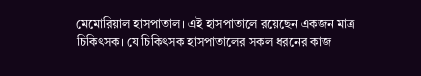মেমোরিয়াল হাসপাতাল। এই হাসপাতালে রয়েছেন একজন মাত্র চিকিৎসক। যে চিকিৎসক হাসপাতালের সকল ধরনের কাজ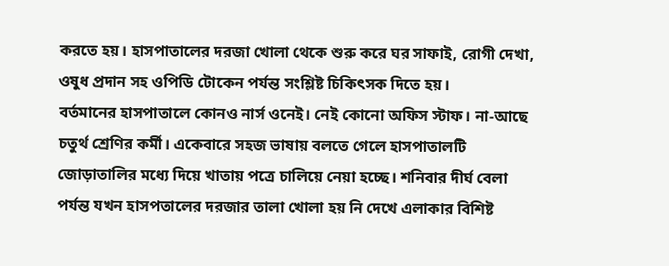করতে হয়। হাসপাতালের দরজা খোলা থেকে শুরু করে ঘর সাফাই, রোগী দেখা, ওষুধ প্রদান সহ ওপিডি টোকেন পর্যন্ত সংশ্লিষ্ট চিকিৎসক দিতে হয়।
বর্তমানের হাসপাতালে কোনও নার্স ওনেই। নেই কোনো অফিস স্টাফ। না-আছে চতুর্থ শ্রেণির কর্মী। একেবারে সহজ ভাষায় বলতে গেলে হাসপাতালটি জোড়াতালির মধ্যে দিয়ে খাতায় পত্রে চালিয়ে নেয়া হচ্ছে। শনিবার দীর্ঘ বেলা পর্যন্ত যখন হাসপতালের দরজার তালা খোলা হয় নি দেখে এলাকার বিশিষ্ট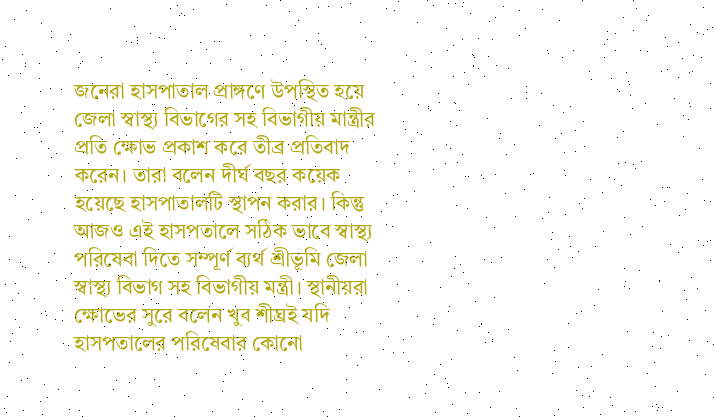জনেরা হাসপাতাল প্রাঙ্গণে উপস্থিত হয়ে জেলা স্বাস্থ্য বিভাগের সহ বিভাগীয় মান্ত্রীর প্রতি ক্ষোভ প্রকাশ করে তীব্র প্রতিবাদ করেন। তারা বলেন দীর্ঘ বছর কয়েক হয়েছে হাসপাতালটি স্থাপন করার। কিন্তু আজও এই হাসপতালে সঠিক ভাবে স্বাস্থ্য পরিষেবা দিতে সম্পূর্ণ ব্যর্থ শ্রীভূমি জেলা স্বাস্থ্য বিভাগ সহ বিভাগীয় মন্ত্রী। স্থানীয়রা ক্ষোভের সুরে বলেন খুব শীঘ্রই যদি হাসপতালের পরিষেবার কোনো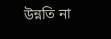উন্নতি না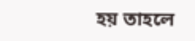হয় তাহলে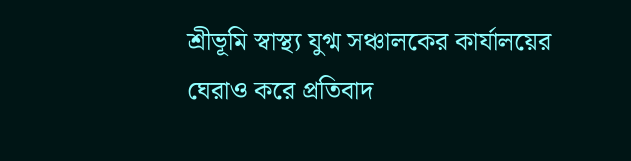শ্রীভূমি স্বাস্থ্য যুগ্ম সঞ্চালকের কার্যালয়ের ঘেরাও করে প্রতিবাদ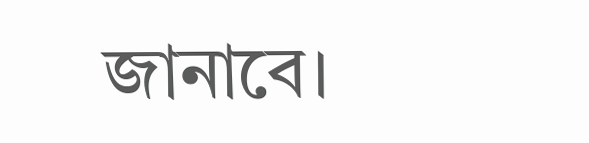জানাবে।